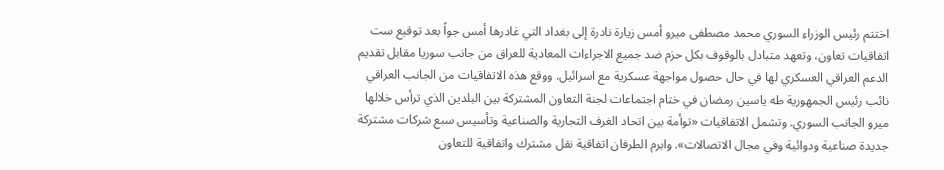اختتم رئيس الوزراء السوري محمد مصطفى ميرو أمس زيارة نادرة إلى بغداد التي غادرها أمس جواً بعد توقيع ست اتفاقيات تعاون، وتعهد متبادل بالوقوف بكل حزم ضد جميع الاجراءات المعادية للعراق من جانب سوريا مقابل تقديم الدعم العراقي العسكري لها في حال حصول مواجهة عسكرية مع اسرائيل. ووقع هذه الاتفاقيات من الجانب العراقي نائب رئيس الجمهورية طه ياسين رمضان في ختام اجتماعات لجنة التعاون المشتركة بين البلدين الذي ترأس خلالها ميرو الجانب السوري. وتشمل الاتفاقيات «توأمة بين اتحاد الغرف التجارية والصناعية وتأسيس سبع شركات مشتركة جديدة صناعية ودوائية وفي مجال الاتصالات». وابرم الطرفان اتفاقية نقل مشترك واتفاقية للتعاون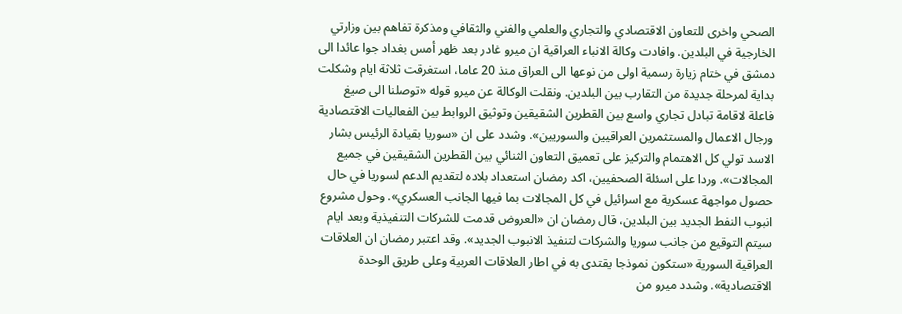الصحي واخرى للتعاون الاقتصادي والتجاري والعلمي والفني والثقافي ومذكرة تفاهم بين وزارتي الخارجية في البلدين. وافادت وكالة الانباء العراقية ان ميرو غادر بعد ظهر أمس بغداد جوا عائدا الى دمشق في ختام زيارة رسمية اولى من نوعها الى العراق منذ 20 عاما، استغرقت ثلاثة ايام وشكلت بداية لمرحلة جديدة من التقارب بين البلدين. ونقلت الوكالة عن ميرو قوله «توصلنا الى صيغ فاعلة لاقامة تبادل تجاري واسع بين القطرين الشقيقين وتوثيق الروابط بين الفعاليات الاقتصادية ورجال الاعمال والمستثمرين العراقيين والسوريين». وشدد على ان «سوريا بقيادة الرئيس بشار الاسد تولي كل الاهتمام والتركيز على تعميق التعاون الثنائي بين القطرين الشقيقين في جميع المجالات». وردا على اسئلة الصحفيين، اكد رمضان استعداد بلاده لتقديم الدعم لسوريا في حال حصول مواجهة عسكرية مع اسرائيل في كل المجالات بما فيها الجانب العسكري». وحول مشروع انبوب النفط الجديد بين البلدين، قال رمضان ان «العروض قدمت للشركات التنفيذية وبعد ايام سيتم التوقيع من جانب سوريا والشركات لتنفيذ الانبوب الجديد». وقد اعتبر رمضان ان العلاقات العراقية السورية «ستكون نموذجا يقتدى به في اطار العلاقات العربية وعلى طريق الوحدة الاقتصادية». وشدد ميرو من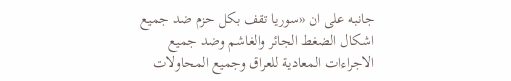جانبه على ان «سوريا تقف بكل حزم ضد جميع اشكال الضغط الجائر والغاشم وضد جميع الاجراءات المعادية للعراق وجميع المحاولات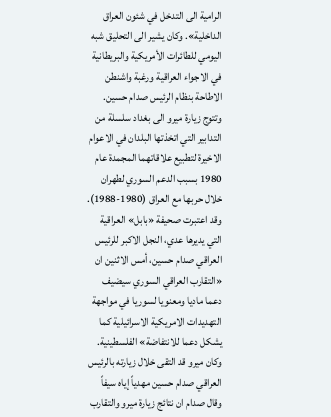الرامية الى التدخل في شئون العراق الداخلية». وكان يشير الى التحليق شبه اليومي للطائرات الأمريكية والبريطانية في الاجواء العراقية ورغبة واشنطن الاطاحة بنظام الرئيس صدام حسين. وتتوج زيارة ميرو الى بغداد سلسلة من التدابير التي اتخذتها البلدان في الاعوام الاخيرة لتطبيع علاقاتهما المجمدة عام 1980 بسبب الدعم السوري لطهران خلال حربها مع العراق (1980-1988). وقد اعتبرت صحيفة «بابل» العراقية التي يديرها عدي، النجل الاكبر للرئيس العراقي صدام حسين، أمس الاثنين ان «التقارب العراقي السوري سيضيف دعما ماديا ومعنويا لسوريا في مواجهة التهديدات الامريكية الاسرائيلية كما يشكل دعما للانتفاضة» الفلسطينية. وكان ميرو قد التقى خلال زيارته بالرئيس العراقي صدام حسين مهدياً إياه سيفاً وقال صدام ان نتائج زيارة ميرو والتقارب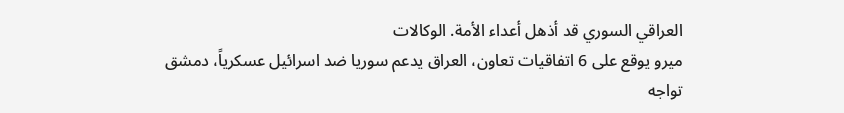العراقي السوري قد أذهل أعداء الأمة. الوكالات
ميرو يوقع على 6 اتفاقيات تعاون، العراق يدعم سوريا ضد اسرائيل عسكرياً، دمشق تواجه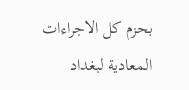بحزم كل الاجراءات المعادية لبغداد